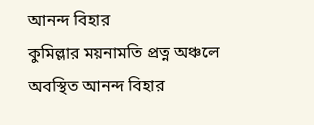আনন্দ বিহার
কুমিল্লার ময়নামতি প্রত্ন অঞ্চলে অবস্থিত আনন্দ বিহার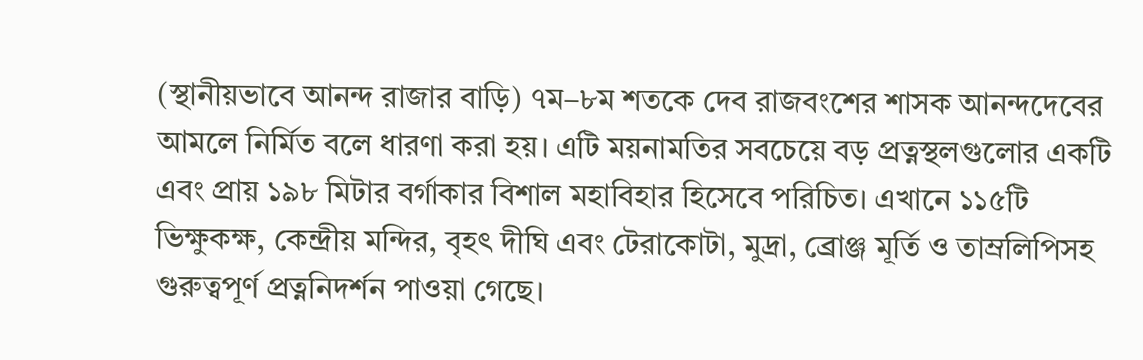(স্থানীয়ভাবে আনন্দ রাজার বাড়ি) ৭ম–৮ম শতকে দেব রাজবংশের শাসক আনন্দদেবের আমলে নির্মিত বলে ধারণা করা হয়। এটি ময়নামতির সবচেয়ে বড় প্রত্নস্থলগুলোর একটি এবং প্রায় ১৯৮ মিটার বর্গাকার বিশাল মহাবিহার হিসেবে পরিচিত। এখানে ১১৫টি ভিক্ষুকক্ষ, কেন্দ্রীয় মন্দির, বৃহৎ দীঘি এবং টেরাকোটা, মুদ্রা, ব্রোঞ্জ মূর্তি ও তাম্রলিপিসহ গুরুত্বপূর্ণ প্রত্ননিদর্শন পাওয়া গেছে।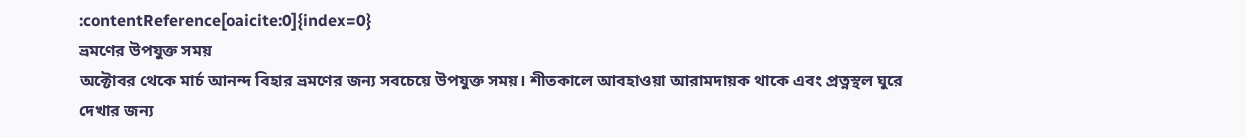:contentReference[oaicite:0]{index=0}
ভ্রমণের উপযুক্ত সময়
অক্টোবর থেকে মার্চ আনন্দ বিহার ভ্রমণের জন্য সবচেয়ে উপযুক্ত সময়। শীতকালে আবহাওয়া আরামদায়ক থাকে এবং প্রত্নস্থল ঘুরে দেখার জন্য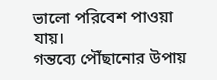ভালো পরিবেশ পাওয়া যায়।
গন্তব্যে পৌঁছানোর উপায়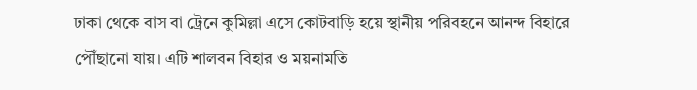ঢাকা থেকে বাস বা ট্রেনে কুমিল্লা এসে কোটবাড়ি হয়ে স্থানীয় পরিবহনে আনন্দ বিহারে পৌঁছানো যায়। এটি শালবন বিহার ও ময়নামতি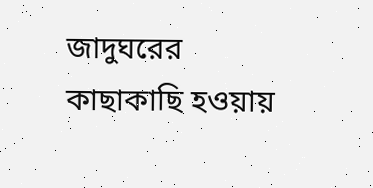জাদুঘরের কাছাকাছি হওয়ায়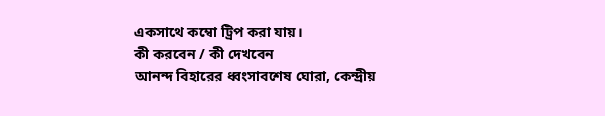একসাথে কম্বো ট্রিপ করা যায়।
কী করবেন / কী দেখবেন
আনন্দ বিহারের ধ্বংসাবশেষ ঘোরা, কেন্দ্রীয়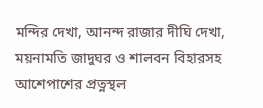মন্দির দেখা, আনন্দ রাজার দীঘি দেখা, ময়নামতি জাদুঘর ও শালবন বিহারসহ আশেপাশের প্রত্নস্থল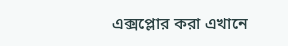এক্সপ্লোর করা এখানে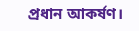প্রধান আকর্ষণ।